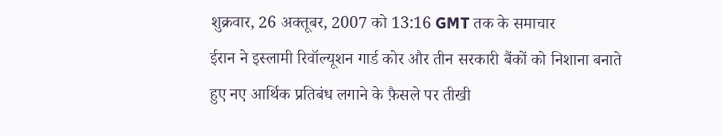शुक्रवार, 26 अक्तूबर, 2007 को 13:16 GMT तक के समाचार
ईरान ने इस्लामी रिवॉल्यूशन गार्ड कोर और तीन सरकारी बैंकों को निशाना बनाते हुए नए आर्थिक प्रतिबंध लगाने के फ़ैसले पर तीखी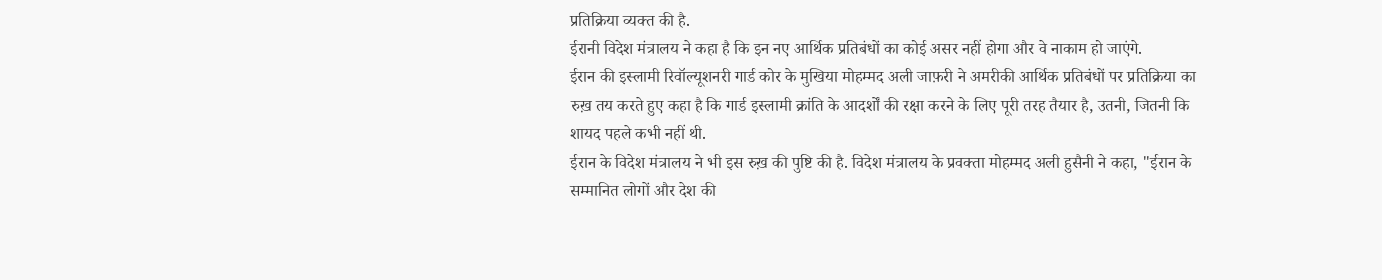प्रतिक्रिया व्यक्त की है.
ईरानी विदेश मंत्रालय ने कहा है कि इन नए आर्थिक प्रतिबंधों का कोई असर नहीं होगा और वे नाकाम हो जाएंगे.
ईरान की इस्लामी रिवॉल्यूशनरी गार्ड कोर के मुखिया मोहम्मद अली जाफ़री ने अमरीकी आर्थिक प्रतिबंधों पर प्रतिक्रिया का रुख़ तय करते हुए कहा है कि गार्ड इस्लामी क्रांति के आदर्शों की रक्षा करने के लिए पूरी तरह तैयार है, उतनी, जितनी कि शायद पहले कभी नहीं थी.
ईरान के विदेश मंत्रालय ने भी इस रुख़ की पुष्टि की है. विदेश मंत्रालय के प्रवक्ता मोहम्मद अली हुसैनी ने कहा, "ईरान के सम्मानित लोगों और देश की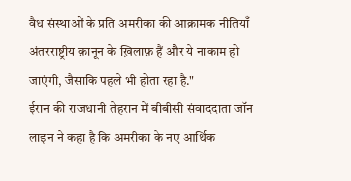वैध संस्थाओं के प्रति अमरीका की आक्रामक नीतियाँ अंतरराष्ट्रीय क़ानून के ख़िलाफ़ हैं और ये नाकाम हो जाएंगी, जैसाकि पहले भी होता रहा है."
ईरान की राजधानी तेहरान में बीबीसी संवाददाता जॉन लाइन ने कहा है कि अमरीका के नए आर्थिक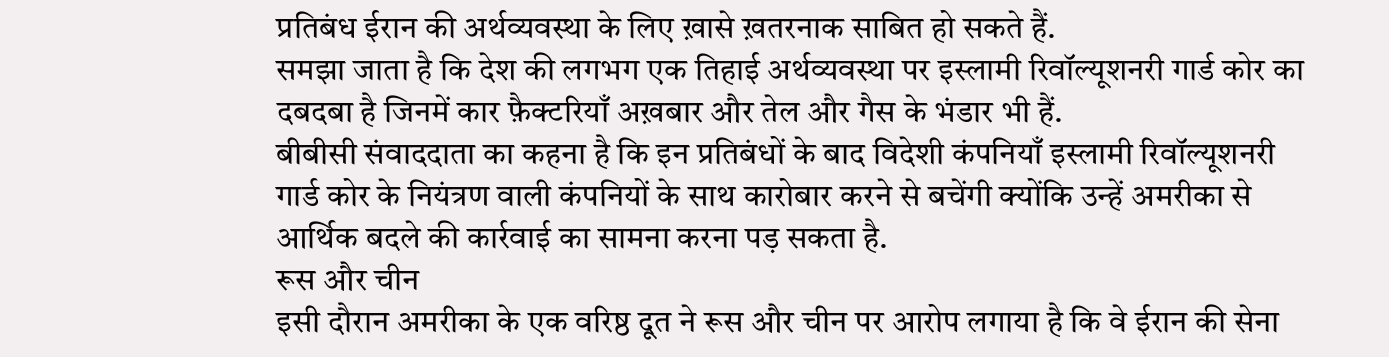प्रतिबंध ईरान की अर्थव्यवस्था के लिए ख़ासे ख़तरनाक साबित हो सकते हैं.
समझा जाता है कि देश की लगभग एक तिहाई अर्थव्यवस्था पर इस्लामी रिवॉल्यूशनरी गार्ड कोर का दबदबा है जिनमें कार फ़ैक्टरियाँ अख़बार और तेल और गैस के भंडार भी हैं.
बीबीसी संवाददाता का कहना है कि इन प्रतिबंधों के बाद विदेशी कंपनियाँ इस्लामी रिवॉल्यूशनरी गार्ड कोर के नियंत्रण वाली कंपनियों के साथ कारोबार करने से बचेंगी क्योंकि उन्हें अमरीका से आर्थिक बदले की कार्रवाई का सामना करना पड़ सकता है.
रूस और चीन
इसी दौरान अमरीका के एक वरिष्ठ दूत ने रूस और चीन पर आरोप लगाया है कि वे ईरान की सेना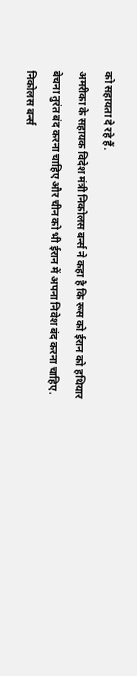को सहायता दे रहे हैं.
अमरीका के सहायक विदेश मंत्री निकोलस बर्न्स ने कहा है कि रूस को ईरान को हथियार बेचना तुरंत बंद करना चाहिए और चीन को भी ईरान में अपना निवेश बंद करना चाहिए.
निकोलस बर्न्स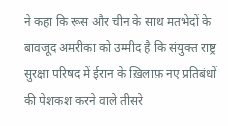ने कहा कि रूस और चीन के साथ मतभेदों के बावजूद अमरीका को उम्मीद है कि संयुक्त राष्ट्र सुरक्षा परिषद में ईरान के ख़िलाफ़ नए प्रतिबंधों की पेशकश करने वाले तीसरे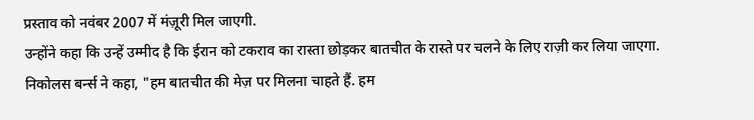प्रस्ताव को नवंबर 2007 में मंज़ूरी मिल जाएगी.
उन्होंने कहा कि उन्हें उम्मीद है कि ईरान को टकराव का रास्ता छोड़कर बातचीत के रास्ते पर चलने के लिए राज़ी कर लिया जाएगा.
निकोलस बर्न्स ने कहा, "हम बातचीत की मेज़ पर मिलना चाहते हैं. हम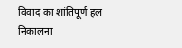विवाद का शांतिपूर्ण हल निकालना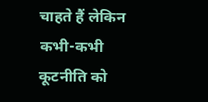चाहते हैं लेकिन कभी-कभी कूटनीति को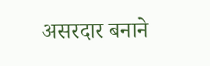असरदार बनाने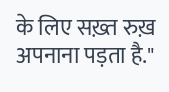के लिए सख़्त रुख़ अपनाना पड़ता है."